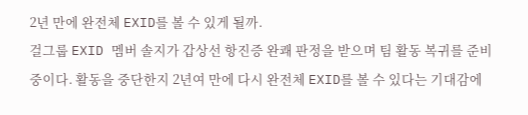2년 만에 완전체 EXID를 볼 수 있게 될까.
걸그룹 EXID 멤버 솔지가 갑상선 항진증 완쾌 판정을 받으며 팀 활동 복귀를 준비 중이다. 활동을 중단한지 2년여 만에 다시 완전체 EXID를 볼 수 있다는 기대감에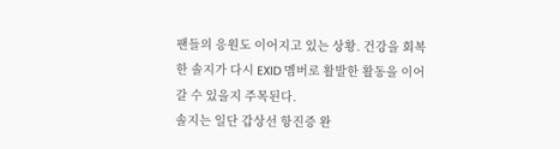팬들의 응원도 이어지고 있는 상황. 건강을 회복한 솔지가 다시 EXID 멤버로 활발한 활동을 이어갈 수 있을지 주목된다.
솔지는 일단 갑상선 항진증 완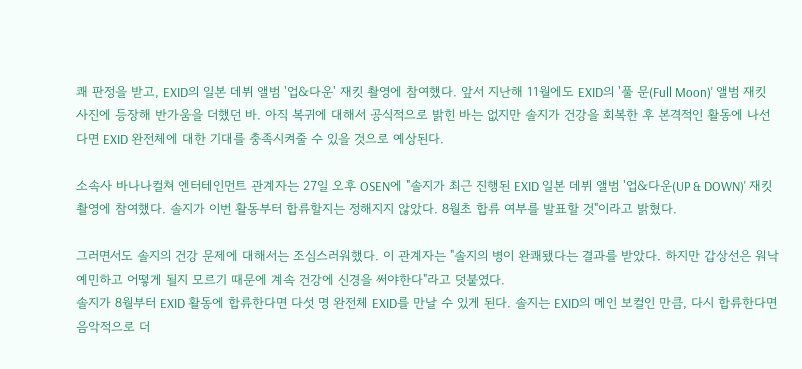쾌 판정을 받고, EXID의 일본 데뷔 앨범 '업&다운' 재킷 촬영에 참여했다. 앞서 지난해 11월에도 EXID의 '풀 문(Full Moon)' 앨범 재킷 사진에 등장해 반가움을 더했던 바. 아직 복귀에 대해서 공식적으로 밝힌 바는 없지만 솔지가 건강을 회복한 후 본격적인 활동에 나선다면 EXID 완전체에 대한 기대를 충족시켜줄 수 있을 것으로 예상된다.

소속사 바나나컬쳐 엔터테인먼트 관계자는 27일 오후 OSEN에 "솔지가 최근 진행된 EXID 일본 데뷔 앨범 '업&다운(UP & DOWN)' 재킷 촬영에 참여했다. 솔지가 이번 활동부터 합류할지는 정해지지 않았다. 8월초 합류 여부를 발표할 것"이라고 밝혔다.

그러면서도 솔지의 건강 문제에 대해서는 조심스러워했다. 이 관계자는 "솔지의 병이 완쾌됐다는 결과를 받았다. 하지만 갑상선은 워낙 예민하고 어떻게 될지 모르기 때문에 계속 건강에 신경을 써야한다"라고 덧붙였다.
솔지가 8월부터 EXID 활동에 합류한다면 다섯 명 완전체 EXID를 만날 수 있게 된다. 솔지는 EXID의 메인 보컬인 만큼, 다시 합류한다면 음악적으로 더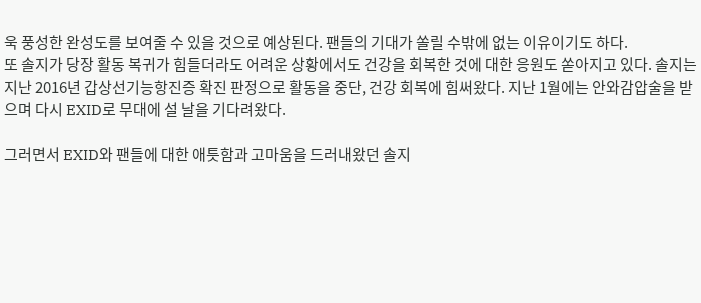욱 풍성한 완성도를 보여줄 수 있을 것으로 예상된다. 팬들의 기대가 쏠릴 수밖에 없는 이유이기도 하다.
또 솔지가 당장 활동 복귀가 힘들더라도 어려운 상황에서도 건강을 회복한 것에 대한 응원도 쏟아지고 있다. 솔지는 지난 2016년 갑상선기능항진증 확진 판정으로 활동을 중단, 건강 회복에 힘써왔다. 지난 1월에는 안와감압술을 받으며 다시 EXID로 무대에 설 날을 기다려왔다.

그러면서 EXID와 팬들에 대한 애틋함과 고마움을 드러내왔던 솔지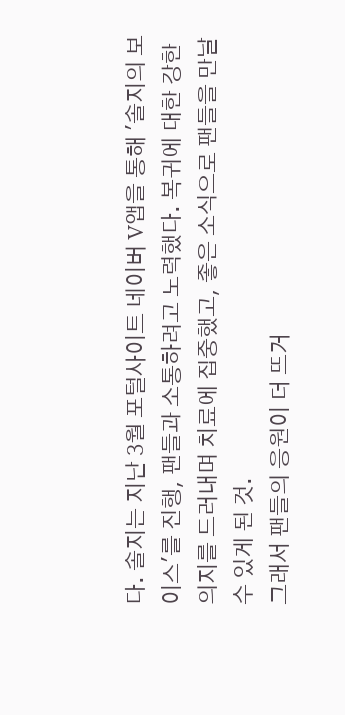다. 솔지는 지난 3월 포털사이트 네이버 V앱을 통해 '솔지의 보이스'를 진행, 팬들과 소통하려고 노력했다. 복귀에 대한 강한 의지를 드러내며 치료에 집중했고, 좋은 소식으로 팬들을 만날 수 있게 된 것.
그래서 팬들의 응원이 더 뜨거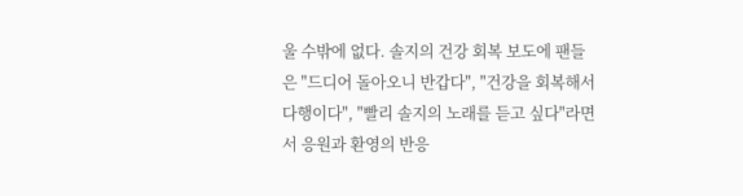울 수밖에 없다. 솔지의 건강 회복 보도에 팬들은 "드디어 돌아오니 반갑다", "건강을 회복해서 다행이다", "빨리 솔지의 노래를 듣고 싶다"라면서 응원과 환영의 반응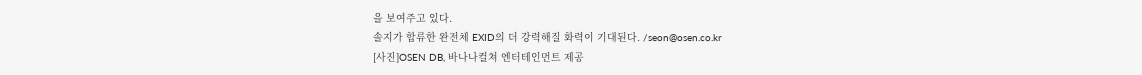을 보여주고 있다.
솔지가 합류한 완전체 EXID의 더 강력해질 화력이 기대된다. /seon@osen.co.kr
[사진]OSEN DB, 바나나컬쳐 엔터테인먼트 제공